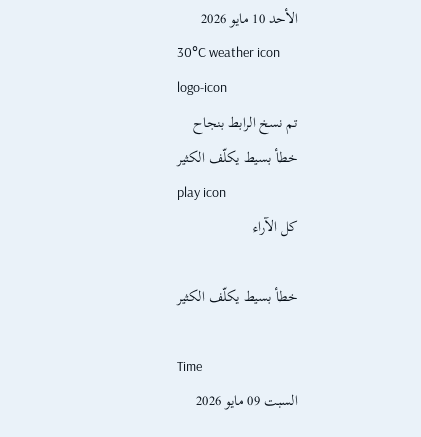الأحد 10 مايو 2026
30°C weather icon
logo-icon
تم نسخ الرابط بنجاح
خطأ بسيط يكلّف الكثير
play icon
كل الآراء

خطأ بسيط يكلّف الكثير

Time
السبت 09 مايو 2026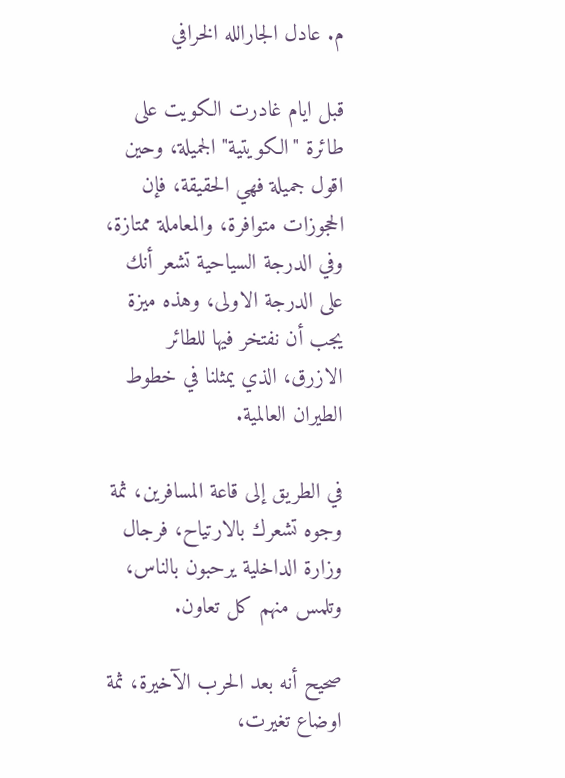م. عادل الجارالله الخرافي

قبل ايام غادرت الكويت على طائرة "الكويتية" الجميلة، وحين اقول جميلة فهي الحقيقة، فإن الحجوزات متوافرة، والمعاملة ممتازة، وفي الدرجة السياحية تشعر أنك على الدرجة الاولى، وهذه ميزة يجب أن نفتخر فيها للطائر الازرق، الذي يمثلنا في خطوط الطيران العالمية.

في الطريق إلى قاعة المسافرين، ثمة وجوه تشعرك بالارتياح، فرجال وزارة الداخلية يرحبون بالناس، وتلمس منهم كل تعاون.

صحيح أنه بعد الحرب الآخيرة، ثمة اوضاع تغيرت،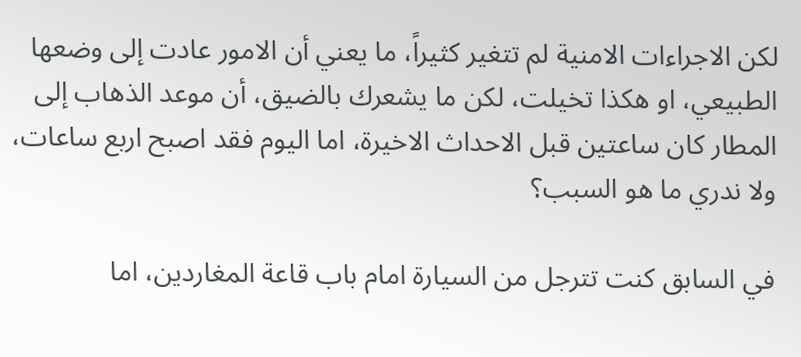لكن الاجراءات الامنية لم تتغير كثيراً، ما يعني أن الامور عادت إلى وضعها الطبيعي، او هكذا تخيلت، لكن ما يشعرك بالضيق، أن موعد الذهاب إلى المطار كان ساعتين قبل الاحداث الاخيرة، اما اليوم فقد اصبح اربع ساعات، ولا ندري ما هو السبب؟

في السابق كنت تترجل من السيارة امام باب قاعة المغاردين، اما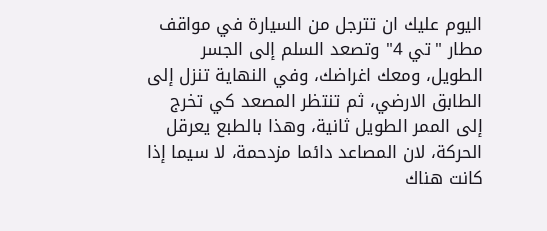اليوم عليك ان تترجل من السيارة في مواقف مطار "تي 4" وتصعد السلم إلى الجسر الطويل، ومعك اغراضك، وفي النهاية تنزل إلى الطابق الارضي، ثم تنتظر المصعد كي تخرج إلى الممر الطويل ثانية، وهذا بالطبع يعرقل الحركة، لان المصاعد دائما مزدحمة، لا سيما إذا كانت هناك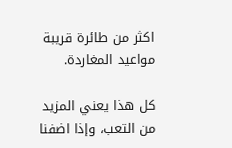اكثر من طائرة قريبة مواعيد المغاردة.

كل هذا يعني المزيد من التعب، وإذا اضفنا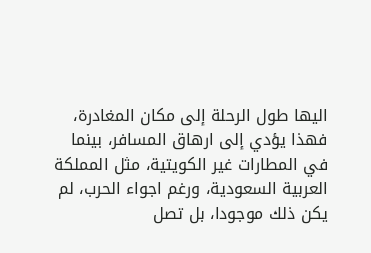اليها طول الرحلة إلى مكان المغادرة، فهذا يؤدي إلى ارهاق المسافر، بينما في المطارات غير الكويتية، مثل المملكة العربية السعودية، ورغم اجواء الحرب، لم يكن ذلك موجودا، بل تصل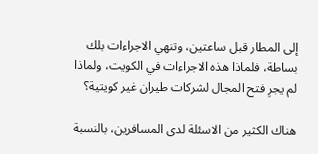إلى المطار قبل ساعتين، وتنهي الاجراءات بلك بساطة، فلماذا هذه الاجراءات في الكويت، ولماذا لم يجرِ فتح المجال لشركات طيران غير كويتية؟

هناك الكثير من الاسئلة لدى المسافرين، بالنسبة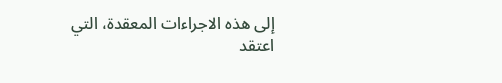إلى هذه الاجراءات المعقدة، التي اعتقد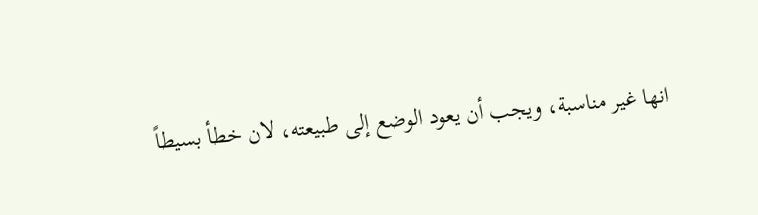انها غير مناسبة، ويجب أن يعود الوضع إلى طبيعته، لان خطأ بسيطاً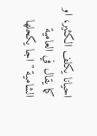احيانا يكلف الكثير، او كما يقال في العامية الشامية "اجا يكحلها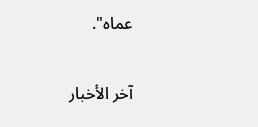عماه".

آخر الأخبار